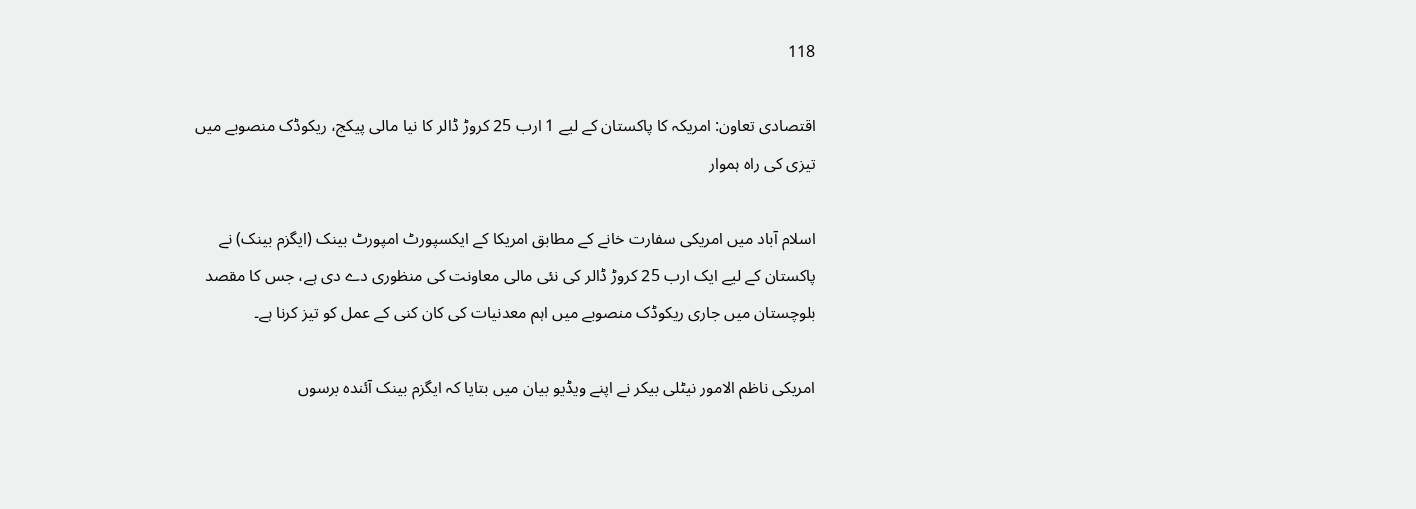118

اقتصادی تعاون: امریکہ کا پاکستان کے لیے 1 ارب 25 کروڑ ڈالر کا نیا مالی پیکج، ریکوڈک منصوبے میں تیزی کی راہ ہموار

اسلام آباد میں امریکی سفارت خانے کے مطابق امریکا کے ایکسپورٹ امپورٹ بینک (ایگزم بینک) نے پاکستان کے لیے ایک ارب 25 کروڑ ڈالر کی نئی مالی معاونت کی منظوری دے دی ہے، جس کا مقصد بلوچستان میں جاری ریکوڈک منصوبے میں اہم معدنیات کی کان کنی کے عمل کو تیز کرنا ہے۔

امریکی ناظم الامور نیٹلی بیکر نے اپنے ویڈیو بیان میں بتایا کہ ایگزم بینک آئندہ برسوں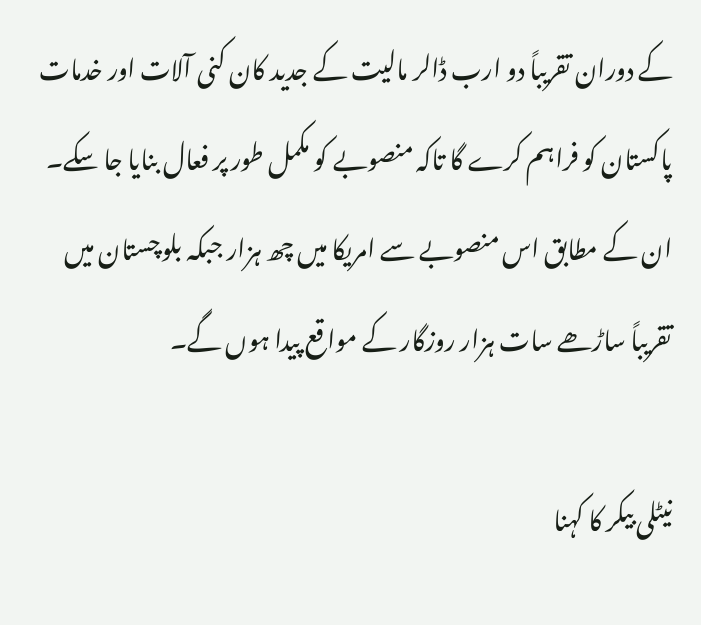کے دوران تقریباً دو ارب ڈالر مالیت کے جدید کان کنی آلات اور خدمات پاکستان کو فراہم کرے گا تاکہ منصوبے کو مکمل طور پر فعال بنایا جا سکے۔ ان کے مطابق اس منصوبے سے امریکا میں چھ ہزار جبکہ بلوچستان میں تقریباً ساڑھے سات ہزار روزگار کے مواقع پیدا ہوں گے۔

نیٹلی بیکر کا کہنا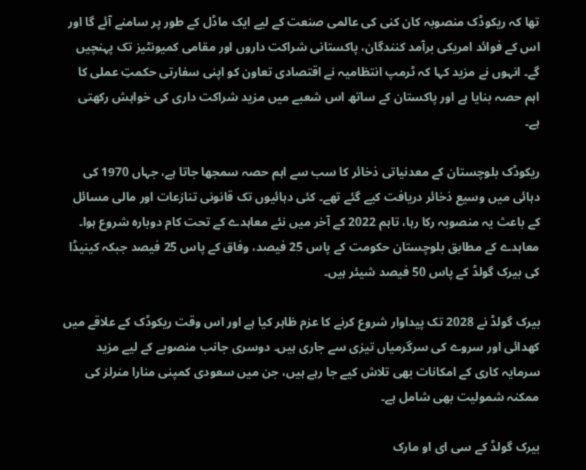تھا کہ ریکوڈک منصوبہ کان کنی کی عالمی صنعت کے لیے ایک ماڈل کے طور پر سامنے آئے گا اور اس کے فوائد امریکی برآمد کنندگان، پاکستانی شراکت داروں اور مقامی کمیونٹیز تک پہنچیں گے۔ انہوں نے مزید کہا کہ ٹرمپ انتظامیہ نے اقتصادی تعاون کو اپنی سفارتی حکمتِ عملی کا اہم حصہ بنایا ہے اور پاکستان کے ساتھ اس شعبے میں مزید شراکت داری کی خواہش رکھتی ہے۔

ریکوڈک بلوچستان کے معدنیاتی ذخائر کا سب سے اہم حصہ سمجھا جاتا ہے، جہاں 1970 کی دہائی میں وسیع ذخائر دریافت کیے گئے تھے۔ کئی دہائیوں تک قانونی تنازعات اور مالی مسائل کے باعث یہ منصوبہ رکا رہا، تاہم 2022 کے آخر میں نئے معاہدے کے تحت کام دوبارہ شروع ہوا۔ معاہدے کے مطابق بلوچستان حکومت کے پاس 25 فیصد، وفاق کے پاس 25 فیصد جبکہ کینیڈا کی بیرک گولڈ کے پاس 50 فیصد شیئر ہیں۔

بیرک گولڈ نے 2028 تک پیداوار شروع کرنے کا عزم ظاہر کیا ہے اور اس وقت ریکوڈک کے علاقے میں کھدائی اور سروے کی سرگرمیاں تیزی سے جاری ہیں۔ دوسری جانب منصوبے کے لیے مزید سرمایہ کاری کے امکانات بھی تلاش کیے جا رہے ہیں، جن میں سعودی کمپنی منارا منرلز کی ممکنہ شمولیت بھی شامل ہے۔

بیرک گولڈ کے سی ای او مارک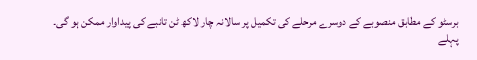برسٹو کے مطابق منصوبے کے دوسرے مرحلے کی تکمیل پر سالانہ چار لاکھ ٹن تانبے کی پیداوار ممکن ہو گی۔ پہلے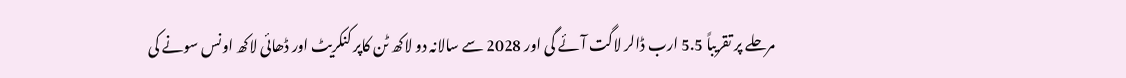مرحلے پر تقریباً 5.5 ارب ڈالر لاگت آئے گی اور 2028 سے سالانہ دو لاکھ ٹن کاپر کنکریٹ اور ڈھائی لاکھ اونس سونے کی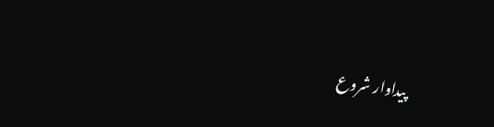پیداوار شروع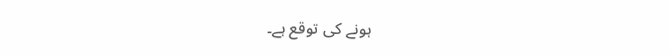ہونے کی توقع ہے۔